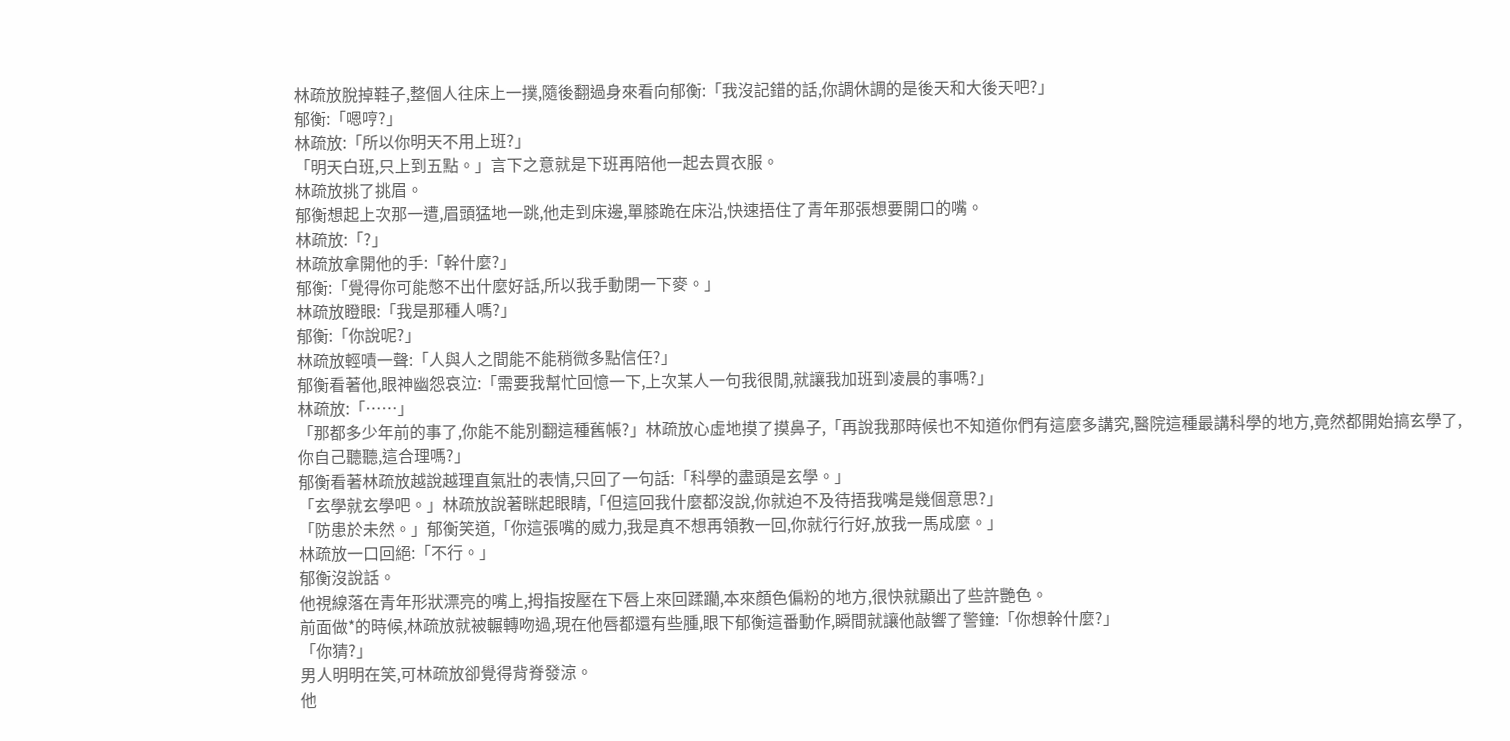林疏放脫掉鞋子,整個人往床上一撲,隨後翻過身來看向郁衡:「我沒記錯的話,你調休調的是後天和大後天吧?」
郁衡:「嗯哼?」
林疏放:「所以你明天不用上班?」
「明天白班,只上到五點。」言下之意就是下班再陪他一起去買衣服。
林疏放挑了挑眉。
郁衡想起上次那一遭,眉頭猛地一跳,他走到床邊,單膝跪在床沿,快速捂住了青年那張想要開口的嘴。
林疏放:「?」
林疏放拿開他的手:「幹什麼?」
郁衡:「覺得你可能憋不出什麼好話,所以我手動閉一下麥。」
林疏放瞪眼:「我是那種人嗎?」
郁衡:「你說呢?」
林疏放輕嘖一聲:「人與人之間能不能稍微多點信任?」
郁衡看著他,眼神幽怨哀泣:「需要我幫忙回憶一下,上次某人一句我很閒,就讓我加班到凌晨的事嗎?」
林疏放:「……」
「那都多少年前的事了,你能不能別翻這種舊帳?」林疏放心虛地摸了摸鼻子,「再說我那時候也不知道你們有這麼多講究,醫院這種最講科學的地方,竟然都開始搞玄學了,你自己聽聽,這合理嗎?」
郁衡看著林疏放越說越理直氣壯的表情,只回了一句話:「科學的盡頭是玄學。」
「玄學就玄學吧。」林疏放說著眯起眼睛,「但這回我什麼都沒說,你就迫不及待捂我嘴是幾個意思?」
「防患於未然。」郁衡笑道,「你這張嘴的威力,我是真不想再領教一回,你就行行好,放我一馬成麼。」
林疏放一口回絕:「不行。」
郁衡沒說話。
他視線落在青年形狀漂亮的嘴上,拇指按壓在下唇上來回蹂躪,本來顏色偏粉的地方,很快就顯出了些許艷色。
前面做*的時候,林疏放就被輾轉吻過,現在他唇都還有些腫,眼下郁衡這番動作,瞬間就讓他敲響了警鐘:「你想幹什麼?」
「你猜?」
男人明明在笑,可林疏放卻覺得背脊發涼。
他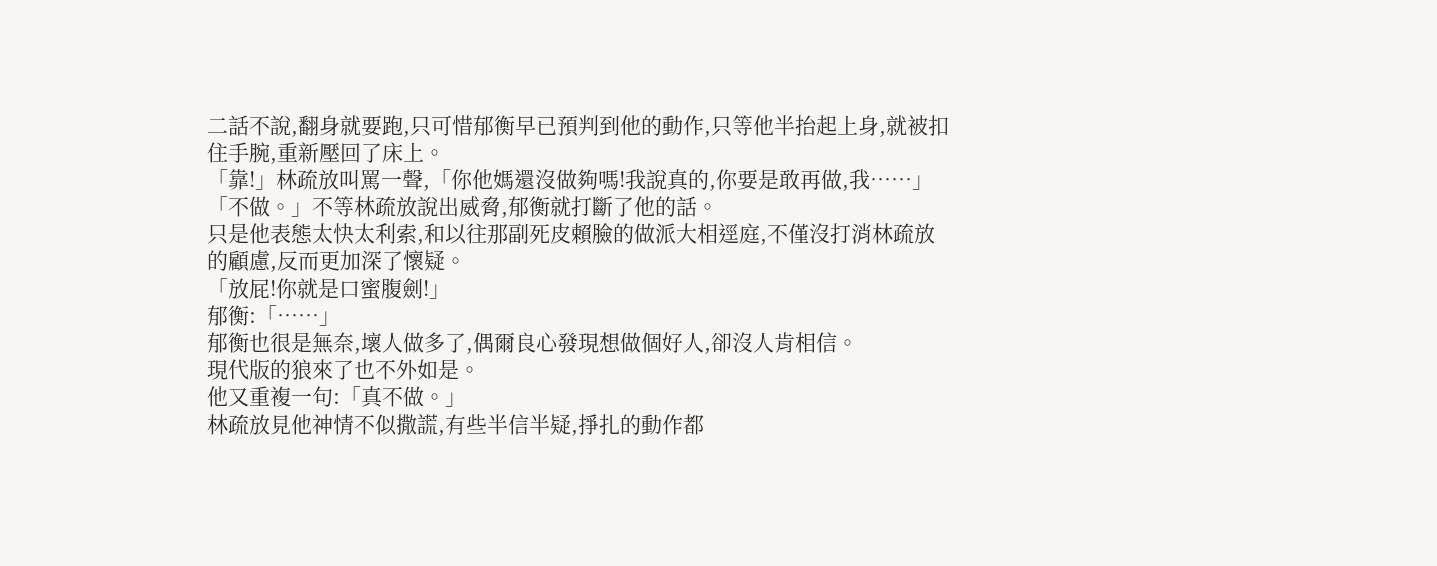二話不說,翻身就要跑,只可惜郁衡早已預判到他的動作,只等他半抬起上身,就被扣住手腕,重新壓回了床上。
「靠!」林疏放叫罵一聲,「你他媽還沒做夠嗎!我說真的,你要是敢再做,我……」
「不做。」不等林疏放說出威脅,郁衡就打斷了他的話。
只是他表態太快太利索,和以往那副死皮賴臉的做派大相逕庭,不僅沒打消林疏放的顧慮,反而更加深了懷疑。
「放屁!你就是口蜜腹劍!」
郁衡:「……」
郁衡也很是無奈,壞人做多了,偶爾良心發現想做個好人,卻沒人肯相信。
現代版的狼來了也不外如是。
他又重複一句:「真不做。」
林疏放見他神情不似撒謊,有些半信半疑,掙扎的動作都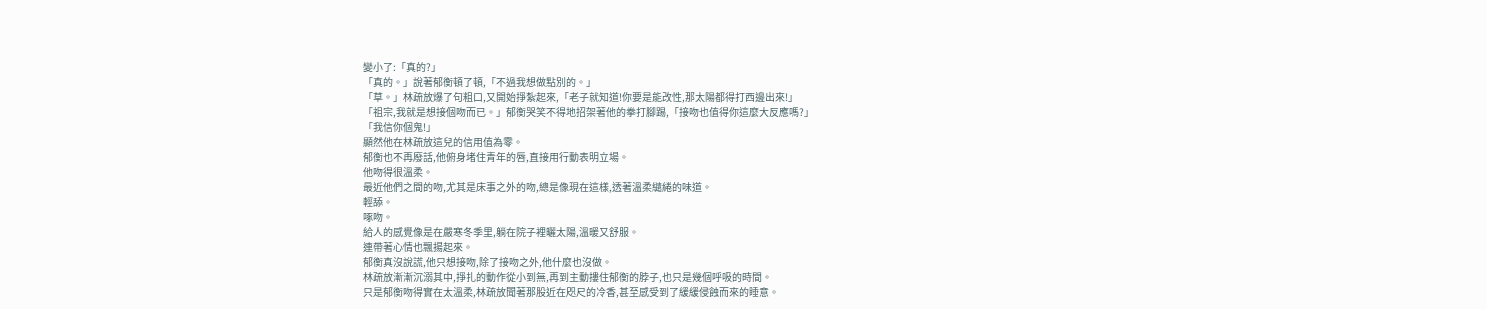變小了:「真的?」
「真的。」說著郁衡頓了頓,「不過我想做點別的。」
「草。」林疏放爆了句粗口,又開始掙紮起來,「老子就知道!你要是能改性,那太陽都得打西邊出來!」
「祖宗,我就是想接個吻而已。」郁衡哭笑不得地招架著他的拳打腳踢,「接吻也值得你這麼大反應嗎?」
「我信你個鬼!」
顯然他在林疏放這兒的信用值為零。
郁衡也不再廢話,他俯身堵住青年的唇,直接用行動表明立場。
他吻得很溫柔。
最近他們之間的吻,尤其是床事之外的吻,總是像現在這樣,透著溫柔繾綣的味道。
輕舔。
啄吻。
給人的感覺像是在嚴寒冬季里,躺在院子裡曬太陽,溫暖又舒服。
連帶著心情也飄揚起來。
郁衡真沒說謊,他只想接吻,除了接吻之外,他什麼也沒做。
林疏放漸漸沉溺其中,掙扎的動作從小到無,再到主動摟住郁衡的脖子,也只是幾個呼吸的時間。
只是郁衡吻得實在太溫柔,林疏放聞著那股近在咫尺的冷香,甚至感受到了緩緩侵蝕而來的睡意。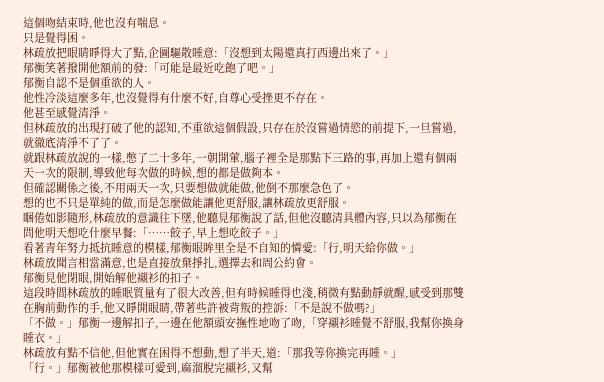這個吻結束時,他也沒有喘息。
只是覺得困。
林疏放把眼睛睜得大了點,企圖驅散睡意:「沒想到太陽還真打西邊出來了。」
郁衡笑著撥開他額前的發:「可能是最近吃飽了吧。」
郁衡自認不是個重欲的人。
他性冷淡這麼多年,也沒覺得有什麼不好,自尊心受挫更不存在。
他甚至感覺清淨。
但林疏放的出現打破了他的認知,不重欲這個假設,只存在於沒嘗過情慾的前提下,一旦嘗過,就徹底清淨不了了。
就跟林疏放說的一樣,憋了二十多年,一朝開葷,腦子裡全是那點下三路的事,再加上還有個兩天一次的限制,導致他每次做的時候,想的都是做夠本。
但確認關係之後,不用兩天一次,只要想做就能做,他倒不那麼急色了。
想的也不只是單純的做,而是怎麼做能讓他更舒服,讓林疏放更舒服。
睏倦如影隨形,林疏放的意識往下墜,他聽見郁衡說了話,但他沒聽清具體內容,只以為郁衡在問他明天想吃什麼早餐:「……餃子,早上想吃餃子。」
看著青年努力抵抗睡意的模樣,郁衡眼眸里全是不自知的憐愛:「行,明天給你做。」
林疏放聞言相當滿意,也是直接放棄掙扎,選擇去和周公約會。
郁衡見他閉眼,開始解他襯衫的扣子。
這段時間林疏放的睡眠質量有了很大改善,但有時候睡得也淺,稍微有點動靜就醒,感受到那雙在胸前動作的手,他又睜開眼睛,帶著些許被背叛的控訴:「不是說不做嗎?」
「不做。」郁衡一邊解扣子,一邊在他額頭安撫性地吻了吻,「穿襯衫睡覺不舒服,我幫你換身睡衣。」
林疏放有點不信他,但他實在困得不想動,想了半天,道:「那我等你換完再睡。」
「行。」郁衡被他那模樣可愛到,麻溜脫完襯衫,又幫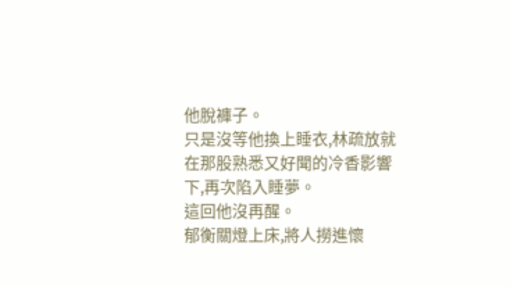他脫褲子。
只是沒等他換上睡衣,林疏放就在那股熟悉又好聞的冷香影響下,再次陷入睡夢。
這回他沒再醒。
郁衡關燈上床,將人撈進懷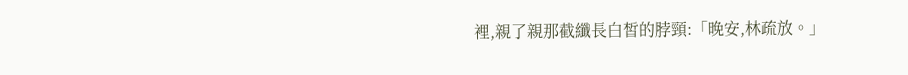裡,親了親那截纖長白皙的脖頸:「晚安,林疏放。」